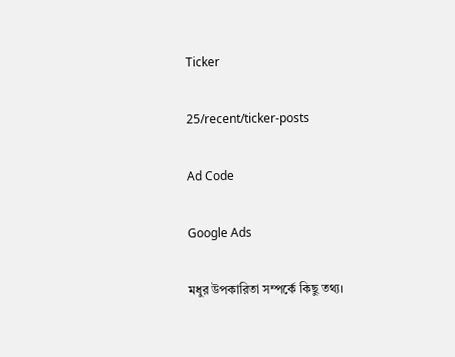Ticker

25/recent/ticker-posts

Ad Code

Google Ads

মধুর উপকারিতা সম্পর্কে কিছু তথ্য।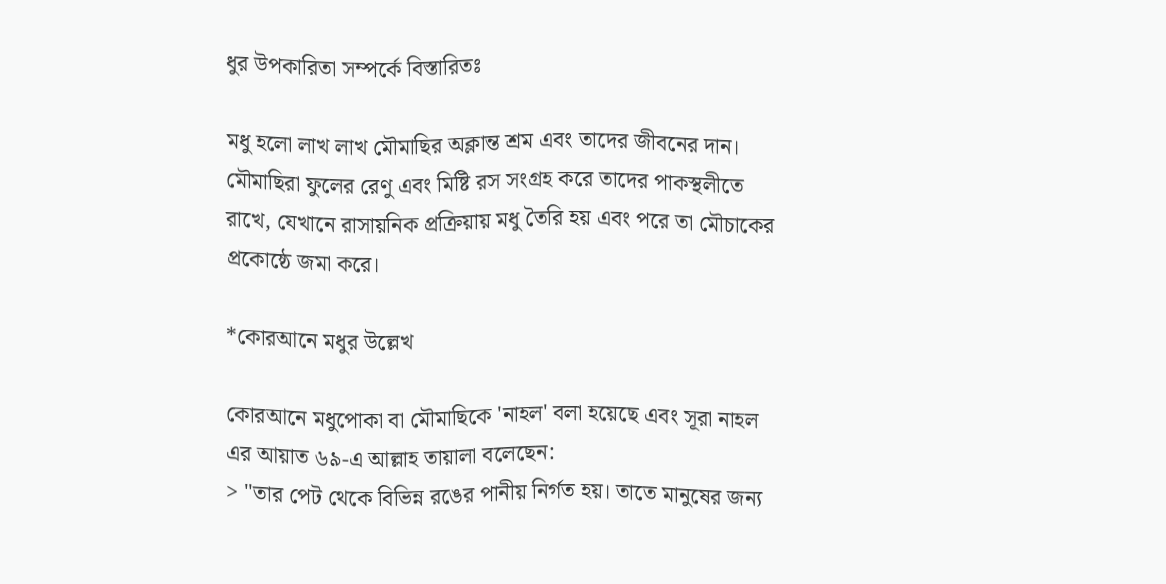ধুর উপকারিতা সম্পর্কে বিস্তারিতঃ

মধু হলো লাখ লাখ মৌমাছির অক্লান্ত শ্রম এবং তাদের জীবনের দান। মৌমাছিরা ফুলের রেণু এবং মিষ্টি রস সংগ্রহ করে তাদের পাকস্থলীতে রাখে, যেখানে রাসায়নিক প্রক্রিয়ায় মধু তৈরি হয় এবং পরে তা মৌচাকের প্রকোষ্ঠে জমা করে।

*কোরআনে মধুর উল্লেখ

কোরআনে মধুপোকা বা মৌমাছিকে 'নাহল' বলা হয়েছে এবং সূরা নাহল এর আয়াত ৬৯-এ আল্লাহ তায়ালা বলেছেন:
> "তার পেট থেকে বিভিন্ন রঙের পানীয় নির্গত হয়। তাতে মানুষের জন্য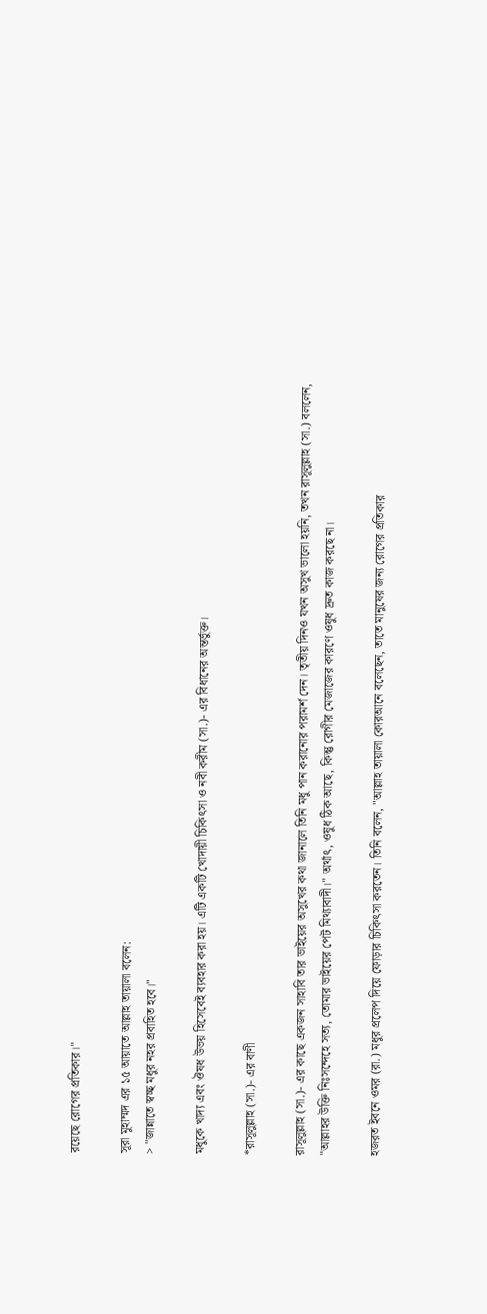রয়েছে রোগের প্রতিকার।"

সূরা মুহাম্মদ এর ১৫ আয়াতে আল্লাহ তায়ালা বলেন:
> "জান্নাতে স্বচ্ছ মধুর নহর প্রবাহিত হবে।"

মধুকে খাদ্য এবং ঔষধ উভয় হিসেবেই ব্যবহার করা হয়। এটি একটি খোদায়ী চিকিৎসা ও নবী করীম (সা.)- এর বিধানের অন্তর্ভুক্ত।

*রাসূলুল্লাহ (সা.)- এর বাণী

রাসূলুল্লাহ (সা.)- এর কাছে একজন সাহাবি তার ভাইয়ের অসুখের কথা জানালে তিনি মধু পান করানোর পরামর্শ দেন। তৃতীয় দিনও যখন অসুখ ভালো হয়নি, তখন রাসূলুল্লাহ (সা.) বললেন, "আল্লাহর উক্তি নিঃসন্দেহে সত্য, তোমার ভাইয়ের পেট মিথ্যাবাদী।" অর্থাৎ, ওষুধ ঠিক আছে, কিন্তু রোগীর মেজাজের কারণে ওষুধ দ্রুত কাজ করছে না।

হজরত ইবনে ওমর (রা.) মধুর প্রলেপ দিয়ে ফোড়ার চিকিৎসা করতেন। তিনি বলেন, "আল্লাহ তায়ালা কোরআনে বলেছেন, তাতে মানুষের জন্য রোগের প্রতিকার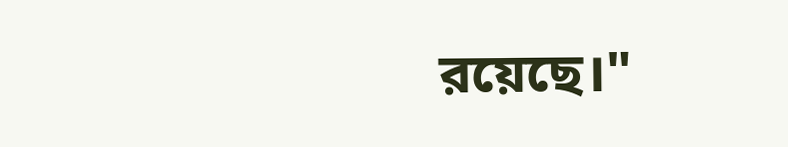রয়েছে।"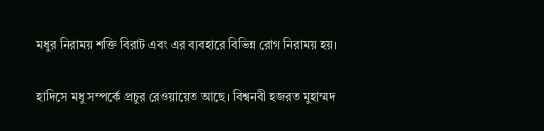মধুর নিরাময় শক্তি বিরাট এবং এর ব্যবহারে বিভিন্ন রোগ নিরাময় হয়।

হাদিসে মধু সম্পর্কে প্রচুর রেওয়ায়েত আছে। বিশ্বনবী হজরত মুহাম্মদ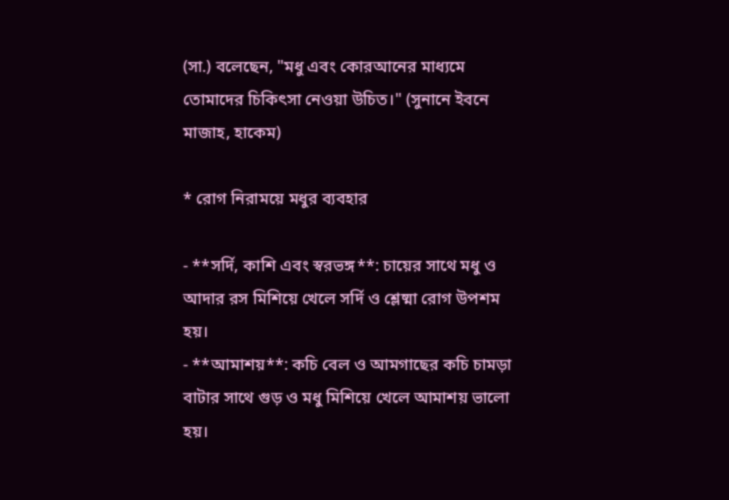(সা.) বলেছেন, "মধু এবং কোরআনের মাধ্যমে তোমাদের চিকিৎসা নেওয়া উচিত।" (সুনানে ইবনে মাজাহ, হাকেম)

* রোগ নিরাময়ে মধুর ব্যবহার

- **সর্দি, কাশি এবং স্বরভঙ্গ**: চায়ের সাথে মধু ও আদার রস মিশিয়ে খেলে সর্দি ও শ্লেষ্মা রোগ উপশম হয়।
- **আমাশয়**: কচি বেল ও আমগাছের কচি চামড়া বাটার সাথে গুড় ও মধু মিশিয়ে খেলে আমাশয় ভালো হয়।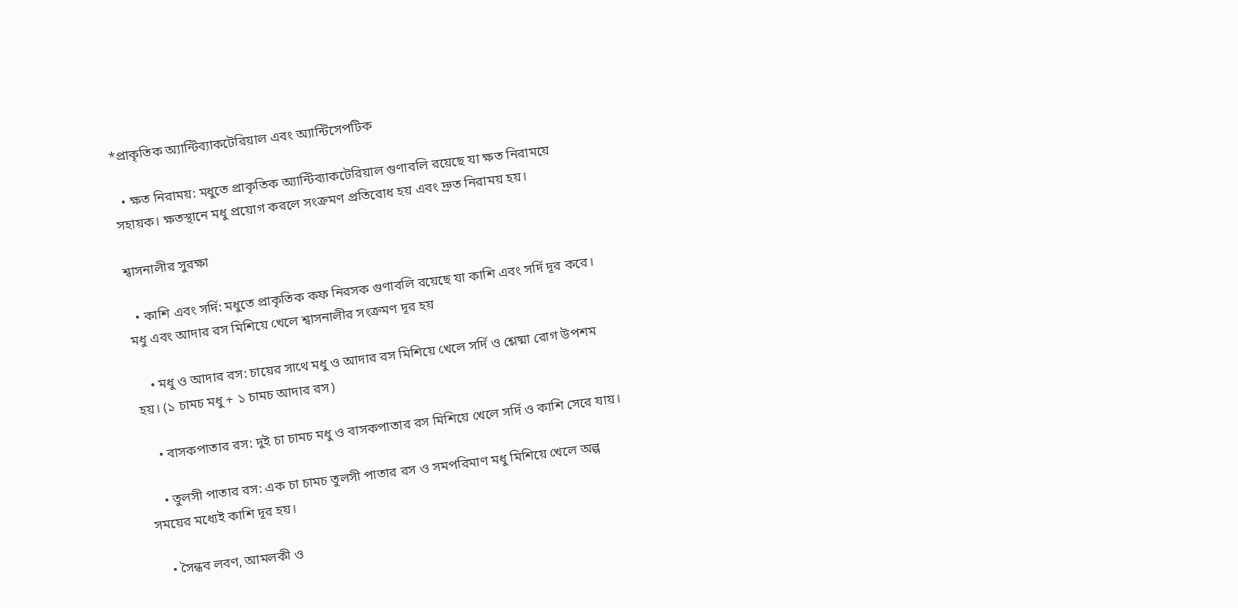*প্রাকৃতিক অ্যান্টিব্যাকটেরিয়াল এবং অ্যান্টিসেপটিক

  • ক্ষত নিরাময়: মধুতে প্রাকৃতিক অ্যান্টিব্যাকটেরিয়াল গুণাবলি রয়েছে যা ক্ষত নিরাময়ে সহায়ক। ক্ষতস্থানে মধু প্রয়োগ করলে সংক্রমণ প্রতিরোধ হয় এবং দ্রুত নিরাময় হয়।

শ্বাসনালীর সুরক্ষা

  • কাশি এবং সর্দি: মধুতে প্রাকৃতিক কফ নিরসক গুণাবলি রয়েছে যা কাশি এবং সর্দি দূর করে। মধু এবং আদার রস মিশিয়ে খেলে শ্বাসনালীর সংক্রমণ দূর হয়

    • মধু ও আদার রস: চায়ের সাথে মধু ও আদার রস মিশিয়ে খেলে সর্দি ও শ্লেষ্মা রোগ উপশম হয়। (১ চামচ মধু + ১ চামচ আদার রস)

    • বাসকপাতার রস: দুই চা চামচ মধু ও বাসকপাতার রস মিশিয়ে খেলে সর্দি ও কাশি সেরে যায়।

    • তুলসী পাতার রস: এক চা চামচ তুলসী পাতার রস ও সমপরিমাণ মধু মিশিয়ে খেলে অল্প সময়ের মধ্যেই কাশি দূর হয়।

    • সৈন্ধব লবণ, আমলকী ও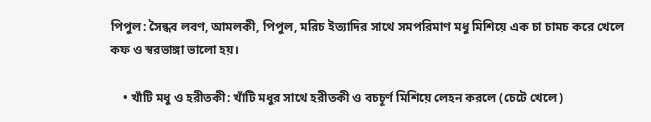পিপুল: সৈন্ধব লবণ, আমলকী, পিপুল, মরিচ ইত্যাদির সাথে সমপরিমাণ মধু মিশিয়ে এক চা চামচ করে খেলে কফ ও স্বরভাঙ্গা ভালো হয়।

    • খাঁটি মধু ও হরীতকী: খাঁটি মধুর সাথে হরীতকী ও বচচূর্ণ মিশিয়ে লেহন করলে (চেটে খেলে)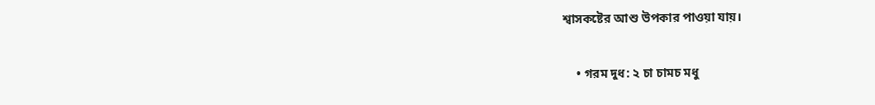শ্বাসকষ্টের আশু উপকার পাওয়া যায়।

    • গরম দুধ: ২ চা চামচ মধু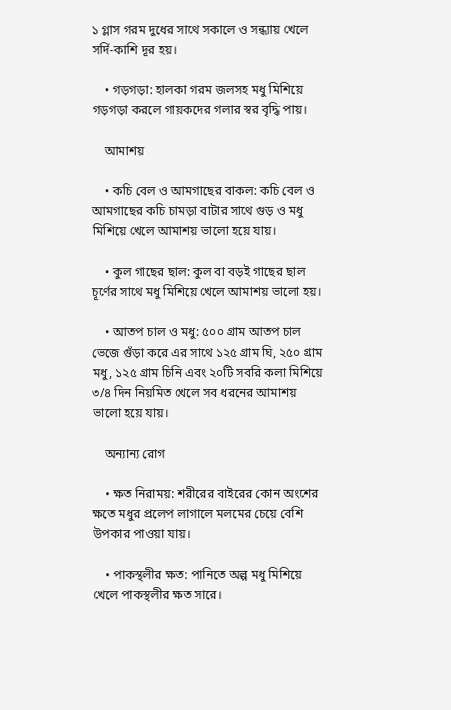১ গ্লাস গরম দুধের সাথে সকালে ও সন্ধ্যায় খেলে সর্দি-কাশি দূর হয়।

    • গড়গড়া: হালকা গরম জলসহ মধু মিশিয়ে গড়গড়া করলে গায়কদের গলার স্বর বৃদ্ধি পায়।

    আমাশয়

    • কচি বেল ও আমগাছের বাকল: কচি বেল ও আমগাছের কচি চামড়া বাটার সাথে গুড় ও মধু মিশিয়ে খেলে আমাশয় ভালো হয়ে যায়।

    • কুল গাছের ছাল: কুল বা বড়ই গাছের ছাল চূর্ণের সাথে মধু মিশিয়ে খেলে আমাশয় ভালো হয়।

    • আতপ চাল ও মধু: ৫০০ গ্রাম আতপ চাল ভেজে গুঁড়া করে এর সাথে ১২৫ গ্রাম ঘি, ২৫০ গ্রাম মধু, ১২৫ গ্রাম চিনি এবং ২০টি সবরি কলা মিশিয়ে ৩/৪ দিন নিয়মিত খেলে সব ধরনের আমাশয় ভালো হয়ে যায়।

    অন্যান্য রোগ

    • ক্ষত নিরাময়: শরীরের বাইরের কোন অংশের ক্ষতে মধুর প্রলেপ লাগালে মলমের চেয়ে বেশি উপকার পাওয়া যায়।

    • পাকস্থলীর ক্ষত: পানিতে অল্প মধু মিশিয়ে খেলে পাকস্থলীর ক্ষত সারে।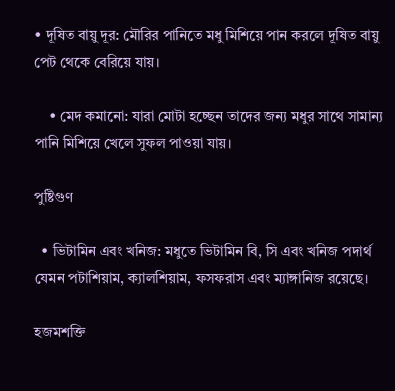• দূষিত বায়ু দূর: মৌরির পানিতে মধু মিশিয়ে পান করলে দূষিত বায়ু পেট থেকে বেরিয়ে যায়।

    • মেদ কমানো: যারা মোটা হচ্ছেন তাদের জন্য মধুর সাথে সামান্য পানি মিশিয়ে খেলে সুফল পাওয়া যায়।

পুষ্টিগুণ

  • ভিটামিন এবং খনিজ: মধুতে ভিটামিন বি, সি এবং খনিজ পদার্থ যেমন পটাশিয়াম, ক্যালশিয়াম, ফসফরাস এবং ম্যাঙ্গানিজ রয়েছে।

হজমশক্তি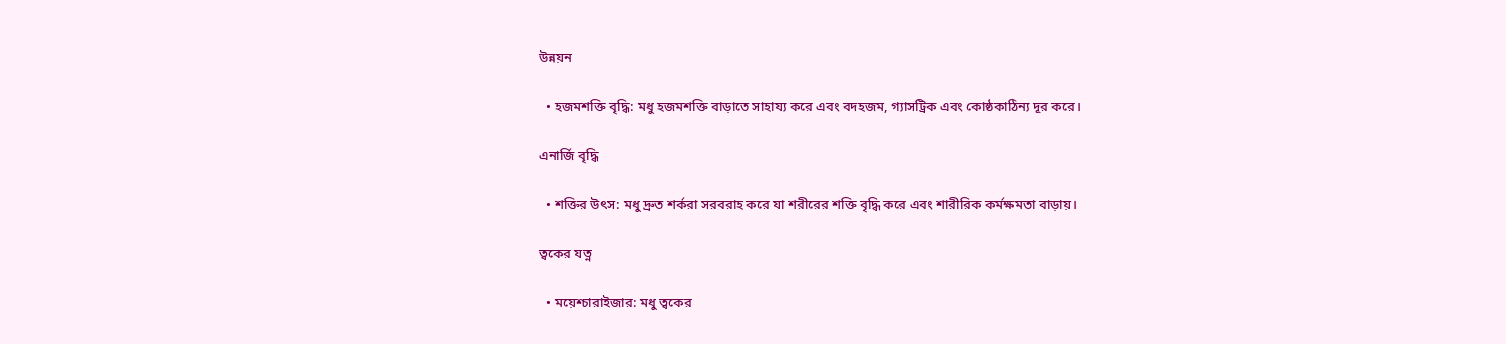উন্নয়ন

  • হজমশক্তি বৃদ্ধি: মধু হজমশক্তি বাড়াতে সাহায্য করে এবং বদহজম, গ্যাসট্রিক এবং কোষ্ঠকাঠিন্য দূর করে।

এনার্জি বৃদ্ধি

  • শক্তির উৎস: মধু দ্রুত শর্করা সরবরাহ করে যা শরীরের শক্তি বৃদ্ধি করে এবং শারীরিক কর্মক্ষমতা বাড়ায়।

ত্বকের যত্ন

  • ময়েশ্চারাইজার: মধু ত্বকের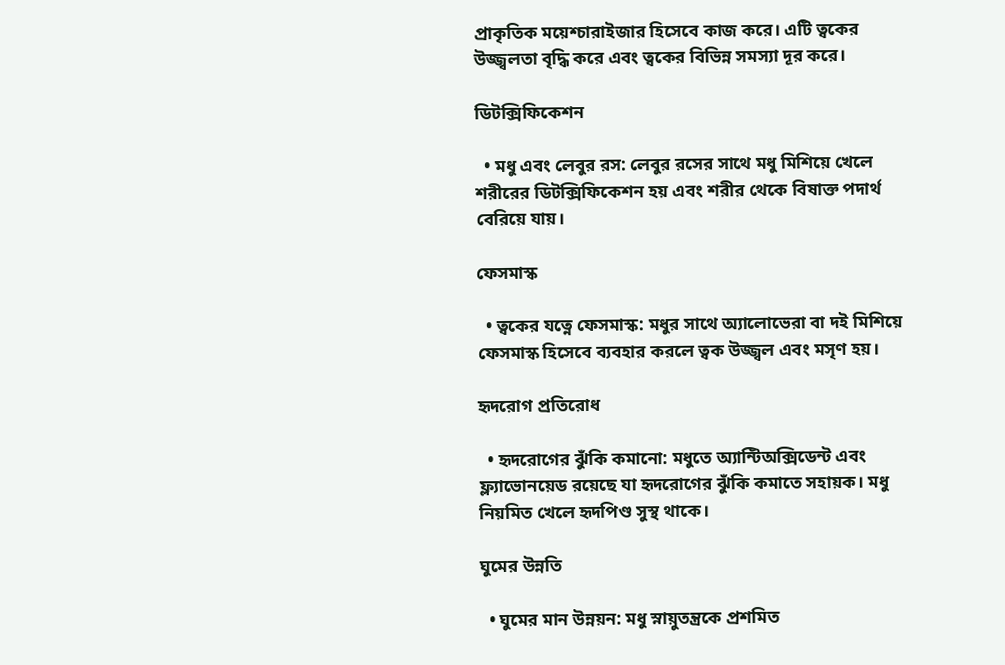প্রাকৃতিক ময়েশ্চারাইজার হিসেবে কাজ করে। এটি ত্বকের উজ্জ্বলতা বৃদ্ধি করে এবং ত্বকের বিভিন্ন সমস্যা দূর করে।

ডিটক্সিফিকেশন

  • মধু এবং লেবুর রস: লেবুর রসের সাথে মধু মিশিয়ে খেলে শরীরের ডিটক্সিফিকেশন হয় এবং শরীর থেকে বিষাক্ত পদার্থ বেরিয়ে যায়।

ফেসমাস্ক

  • ত্বকের যত্নে ফেসমাস্ক: মধুর সাথে অ্যালোভেরা বা দই মিশিয়ে ফেসমাস্ক হিসেবে ব্যবহার করলে ত্বক উজ্জ্বল এবং মসৃণ হয়।

হৃদরোগ প্রতিরোধ

  • হৃদরোগের ঝুঁকি কমানো: মধুতে অ্যান্টিঅক্সিডেন্ট এবং ফ্ল্যাভোনয়েড রয়েছে যা হৃদরোগের ঝুঁকি কমাতে সহায়ক। মধু নিয়মিত খেলে হৃদপিণ্ড সুস্থ থাকে।

ঘুমের উন্নতি

  • ঘুমের মান উন্নয়ন: মধু স্নায়ুতন্ত্রকে প্রশমিত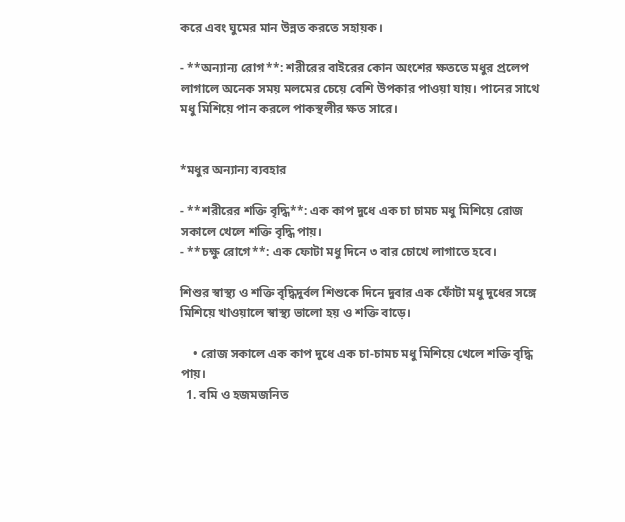করে এবং ঘুমের মান উন্নত করতে সহায়ক।

- **অন্যান্য রোগ**: শরীরের বাইরের কোন অংশের ক্ষততে মধুর প্রলেপ লাগালে অনেক সময় মলমের চেয়ে বেশি উপকার পাওয়া যায়। পানের সাথে মধু মিশিয়ে পান করলে পাকস্থলীর ক্ষত সারে।


*মধুর অন্যান্য ব্যবহার

- **শরীরের শক্তি বৃদ্ধি**: এক কাপ দুধে এক চা চামচ মধু মিশিয়ে রোজ সকালে খেলে শক্তি বৃদ্ধি পায়।
- **চক্ষু রোগে**: এক ফোটা মধু দিনে ৩ বার চোখে লাগাতে হবে।

শিশুর স্বাস্থ্য ও শক্তি বৃদ্ধিদুর্বল শিশুকে দিনে দুবার এক ফোঁটা মধু দুধের সঙ্গে মিশিয়ে খাওয়ালে স্বাস্থ্য ভালো হয় ও শক্তি বাড়ে।

    • রোজ সকালে এক কাপ দুধে এক চা-চামচ মধু মিশিয়ে খেলে শক্তি বৃদ্ধি পায়।
  1. বমি ও হজমজনিত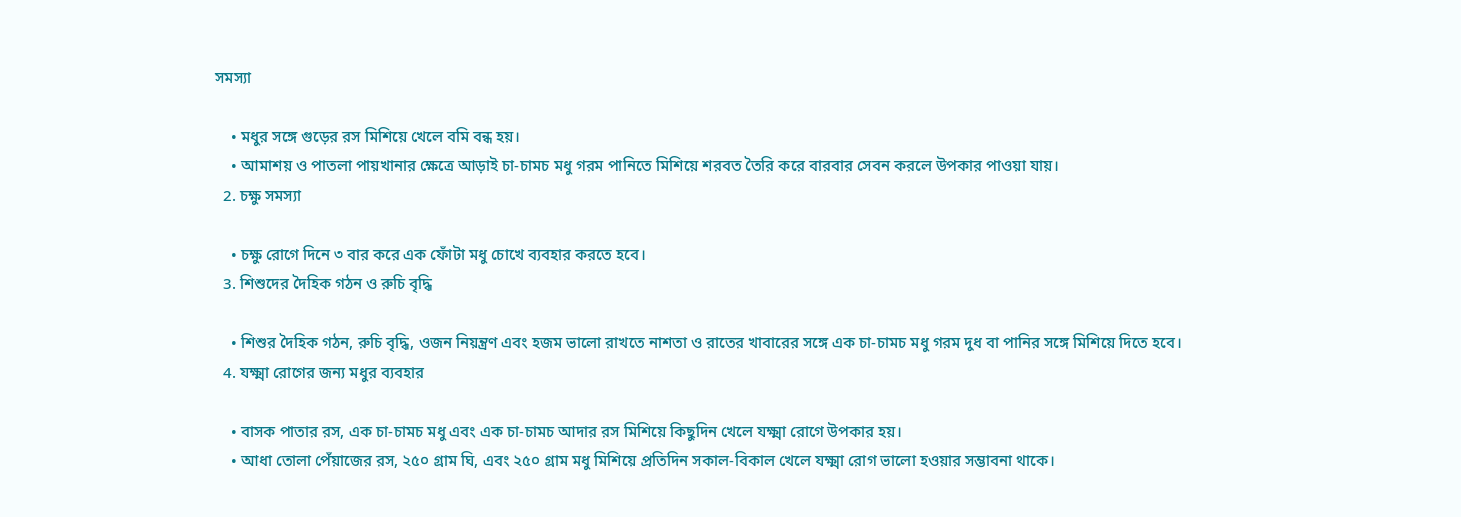সমস্যা

    • মধুর সঙ্গে গুড়ের রস মিশিয়ে খেলে বমি বন্ধ হয়।
    • আমাশয় ও পাতলা পায়খানার ক্ষেত্রে আড়াই চা-চামচ মধু গরম পানিতে মিশিয়ে শরবত তৈরি করে বারবার সেবন করলে উপকার পাওয়া যায়।
  2. চক্ষু সমস্যা

    • চক্ষু রোগে দিনে ৩ বার করে এক ফোঁটা মধু চোখে ব্যবহার করতে হবে।
  3. শিশুদের দৈহিক গঠন ও রুচি বৃদ্ধি

    • শিশুর দৈহিক গঠন, রুচি বৃদ্ধি, ওজন নিয়ন্ত্রণ এবং হজম ভালো রাখতে নাশতা ও রাতের খাবারের সঙ্গে এক চা-চামচ মধু গরম দুধ বা পানির সঙ্গে মিশিয়ে দিতে হবে।
  4. যক্ষ্মা রোগের জন্য মধুর ব্যবহার

    • বাসক পাতার রস, এক চা-চামচ মধু এবং এক চা-চামচ আদার রস মিশিয়ে কিছুদিন খেলে যক্ষ্মা রোগে উপকার হয়।
    • আধা তোলা পেঁয়াজের রস, ২৫০ গ্রাম ঘি, এবং ২৫০ গ্রাম মধু মিশিয়ে প্রতিদিন সকাল-বিকাল খেলে যক্ষ্মা রোগ ভালো হওয়ার সম্ভাবনা থাকে।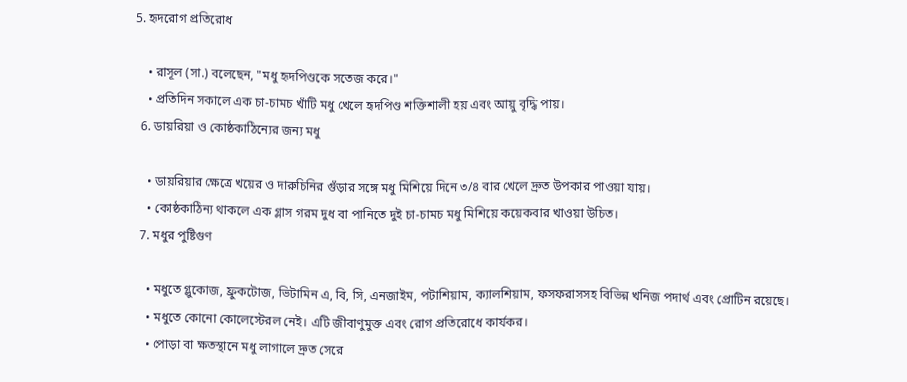5. হৃদরোগ প্রতিরোধ

    • রাসূল (সা.) বলেছেন, "মধু হৃদপিণ্ডকে সতেজ করে।"
    • প্রতিদিন সকালে এক চা-চামচ খাঁটি মধু খেলে হৃদপিণ্ড শক্তিশালী হয় এবং আয়ু বৃদ্ধি পায়।
  6. ডায়রিয়া ও কোষ্ঠকাঠিন্যের জন্য মধু

    • ডায়রিয়ার ক্ষেত্রে খয়ের ও দারুচিনির গুঁড়ার সঙ্গে মধু মিশিয়ে দিনে ৩/৪ বার খেলে দ্রুত উপকার পাওয়া যায়।
    • কোষ্ঠকাঠিন্য থাকলে এক গ্লাস গরম দুধ বা পানিতে দুই চা-চামচ মধু মিশিয়ে কয়েকবার খাওয়া উচিত।
  7. মধুর পুষ্টিগুণ

    • মধুতে গ্লুকোজ, ফ্রুকটোজ, ভিটামিন এ, বি, সি, এনজাইম, পটাশিয়াম, ক্যালশিয়াম, ফসফরাসসহ বিভিন্ন খনিজ পদার্থ এবং প্রোটিন রয়েছে।
    • মধুতে কোনো কোলেস্টেরল নেই। এটি জীবাণুমুক্ত এবং রোগ প্রতিরোধে কার্যকর।
    • পোড়া বা ক্ষতস্থানে মধু লাগালে দ্রুত সেরে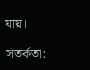যায়।

সতর্কতা: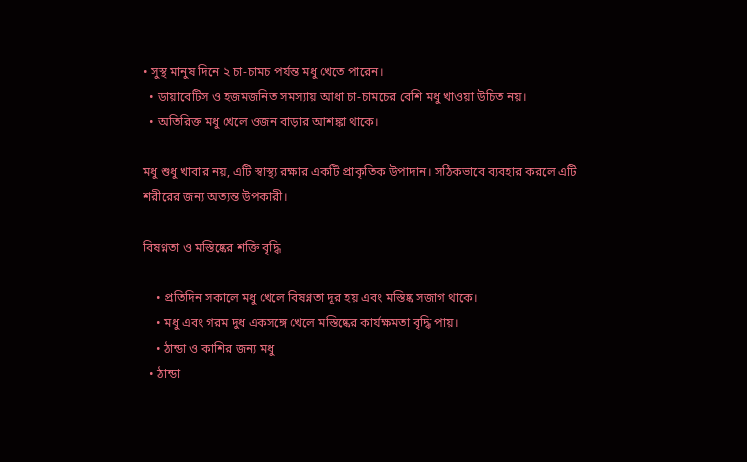• সুস্থ মানুষ দিনে ২ চা-চামচ পর্যন্ত মধু খেতে পারেন।
  • ডায়াবেটিস ও হজমজনিত সমস্যায় আধা চা-চামচের বেশি মধু খাওয়া উচিত নয়।
  • অতিরিক্ত মধু খেলে ওজন বাড়ার আশঙ্কা থাকে।

মধু শুধু খাবার নয়, এটি স্বাস্থ্য রক্ষার একটি প্রাকৃতিক উপাদান। সঠিকভাবে ব্যবহার করলে এটি শরীরের জন্য অত্যন্ত উপকারী।

বিষণ্নতা ও মস্তিষ্কের শক্তি বৃদ্ধি

    • প্রতিদিন সকালে মধু খেলে বিষণ্নতা দূর হয় এবং মস্তিষ্ক সজাগ থাকে।
    • মধু এবং গরম দুধ একসঙ্গে খেলে মস্তিষ্কের কার্যক্ষমতা বৃদ্ধি পায়।
    • ঠান্ডা ও কাশির জন্য মধু
  • ঠান্ডা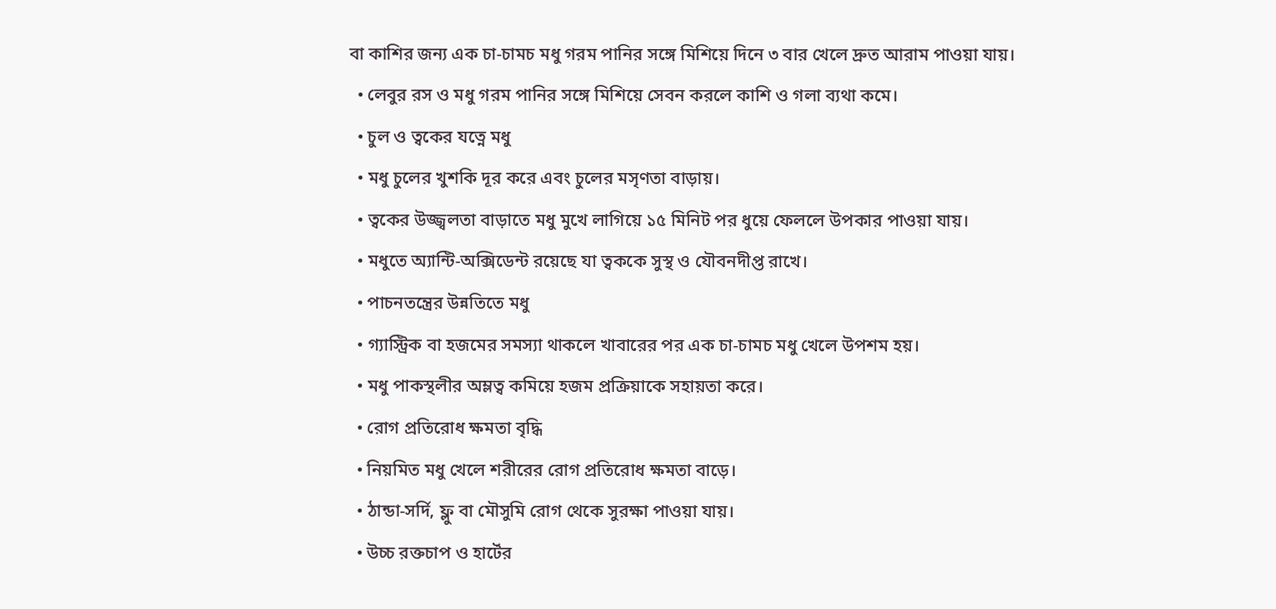বা কাশির জন্য এক চা-চামচ মধু গরম পানির সঙ্গে মিশিয়ে দিনে ৩ বার খেলে দ্রুত আরাম পাওয়া যায়।
  • লেবুর রস ও মধু গরম পানির সঙ্গে মিশিয়ে সেবন করলে কাশি ও গলা ব্যথা কমে।
  • চুল ও ত্বকের যত্নে মধু
  • মধু চুলের খুশকি দূর করে এবং চুলের মসৃণতা বাড়ায়।
  • ত্বকের উজ্জ্বলতা বাড়াতে মধু মুখে লাগিয়ে ১৫ মিনিট পর ধুয়ে ফেললে উপকার পাওয়া যায়।
  • মধুতে অ্যান্টি-অক্সিডেন্ট রয়েছে যা ত্বককে সুস্থ ও যৌবনদীপ্ত রাখে।
  • পাচনতন্ত্রের উন্নতিতে মধু
  • গ্যাস্ট্রিক বা হজমের সমস্যা থাকলে খাবারের পর এক চা-চামচ মধু খেলে উপশম হয়।
  • মধু পাকস্থলীর অম্লত্ব কমিয়ে হজম প্রক্রিয়াকে সহায়তা করে।
  • রোগ প্রতিরোধ ক্ষমতা বৃদ্ধি
  • নিয়মিত মধু খেলে শরীরের রোগ প্রতিরোধ ক্ষমতা বাড়ে।
  • ঠান্ডা-সর্দি, ফ্লু বা মৌসুমি রোগ থেকে সুরক্ষা পাওয়া যায়।
  • উচ্চ রক্তচাপ ও হার্টের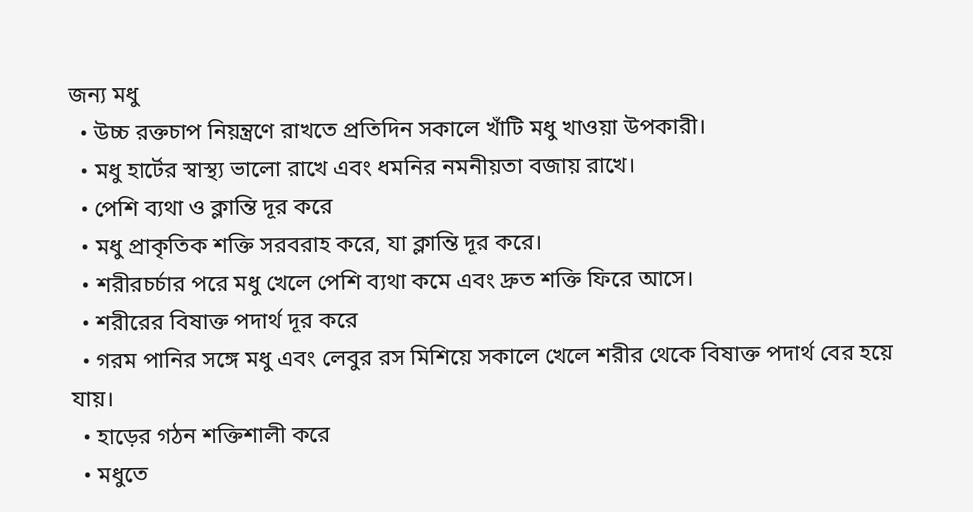জন্য মধু
  • উচ্চ রক্তচাপ নিয়ন্ত্রণে রাখতে প্রতিদিন সকালে খাঁটি মধু খাওয়া উপকারী।
  • মধু হার্টের স্বাস্থ্য ভালো রাখে এবং ধমনির নমনীয়তা বজায় রাখে।
  • পেশি ব্যথা ও ক্লান্তি দূর করে
  • মধু প্রাকৃতিক শক্তি সরবরাহ করে, যা ক্লান্তি দূর করে।
  • শরীরচর্চার পরে মধু খেলে পেশি ব্যথা কমে এবং দ্রুত শক্তি ফিরে আসে।
  • শরীরের বিষাক্ত পদার্থ দূর করে
  • গরম পানির সঙ্গে মধু এবং লেবুর রস মিশিয়ে সকালে খেলে শরীর থেকে বিষাক্ত পদার্থ বের হয়ে যায়।
  • হাড়ের গঠন শক্তিশালী করে
  • মধুতে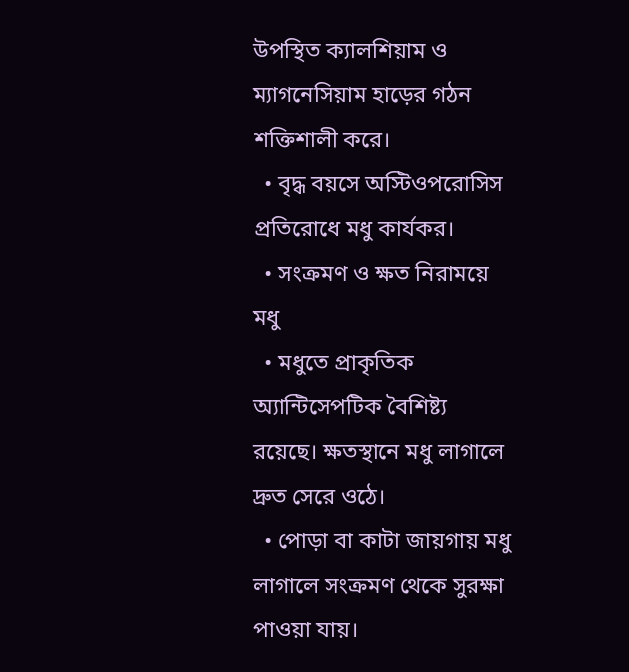উপস্থিত ক্যালশিয়াম ও ম্যাগনেসিয়াম হাড়ের গঠন শক্তিশালী করে।
  • বৃদ্ধ বয়সে অস্টিওপরোসিস প্রতিরোধে মধু কার্যকর।
  • সংক্রমণ ও ক্ষত নিরাময়ে মধু
  • মধুতে প্রাকৃতিক অ্যান্টিসেপটিক বৈশিষ্ট্য রয়েছে। ক্ষতস্থানে মধু লাগালে দ্রুত সেরে ওঠে।
  • পোড়া বা কাটা জায়গায় মধু লাগালে সংক্রমণ থেকে সুরক্ষা পাওয়া যায়।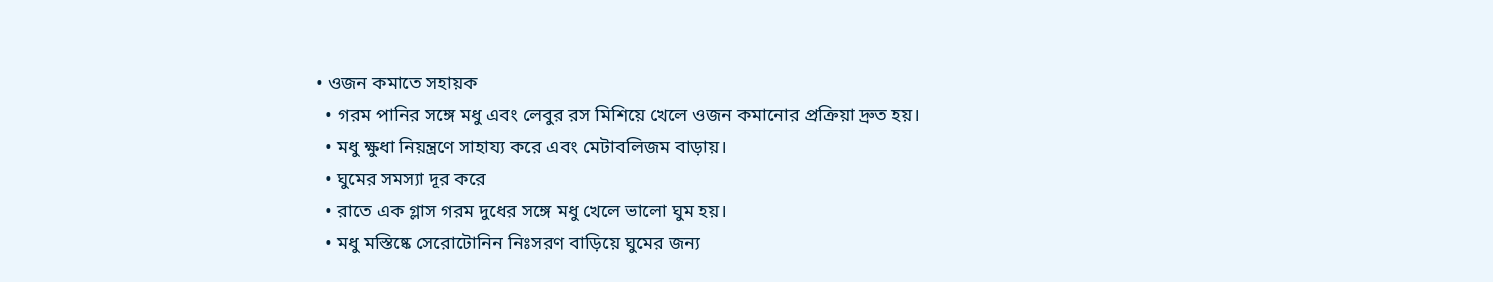• ওজন কমাতে সহায়ক
  • গরম পানির সঙ্গে মধু এবং লেবুর রস মিশিয়ে খেলে ওজন কমানোর প্রক্রিয়া দ্রুত হয়।
  • মধু ক্ষুধা নিয়ন্ত্রণে সাহায্য করে এবং মেটাবলিজম বাড়ায়।
  • ঘুমের সমস্যা দূর করে
  • রাতে এক গ্লাস গরম দুধের সঙ্গে মধু খেলে ভালো ঘুম হয়।
  • মধু মস্তিষ্কে সেরোটোনিন নিঃসরণ বাড়িয়ে ঘুমের জন্য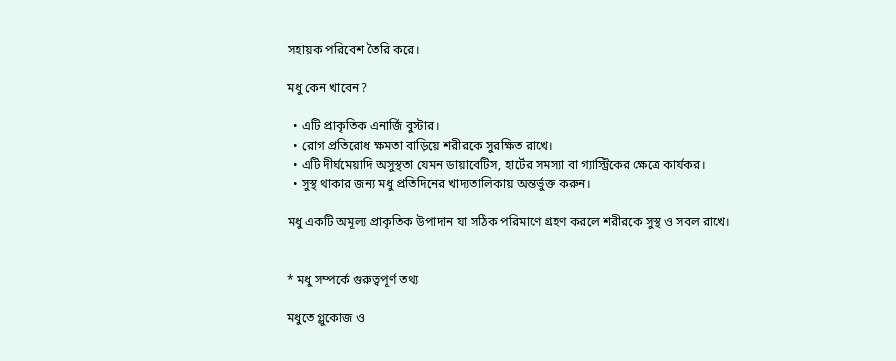সহায়ক পরিবেশ তৈরি করে।

মধু কেন খাবেন?

  • এটি প্রাকৃতিক এনার্জি বুস্টার।
  • রোগ প্রতিরোধ ক্ষমতা বাড়িয়ে শরীরকে সুরক্ষিত রাখে।
  • এটি দীর্ঘমেয়াদি অসুস্থতা যেমন ডায়াবেটিস, হার্টের সমস্যা বা গ্যাস্ট্রিকের ক্ষেত্রে কার্যকর।
  • সুস্থ থাকার জন্য মধু প্রতিদিনের খাদ্যতালিকায় অন্তর্ভুক্ত করুন।

মধু একটি অমূল্য প্রাকৃতিক উপাদান যা সঠিক পরিমাণে গ্রহণ করলে শরীরকে সুস্থ ও সবল রাখে।


* মধু সম্পর্কে গুরুত্বপূর্ণ তথ্য

মধুতে গ্লুকোজ ও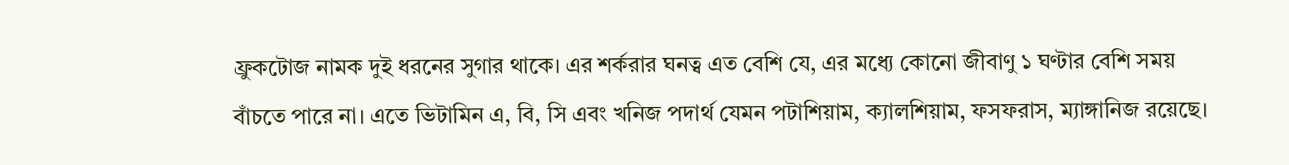ফ্রুকটোজ নামক দুই ধরনের সুগার থাকে। এর শর্করার ঘনত্ব এত বেশি যে, এর মধ্যে কোনো জীবাণু ১ ঘণ্টার বেশি সময় বাঁচতে পারে না। এতে ভিটামিন এ, বি, সি এবং খনিজ পদার্থ যেমন পটাশিয়াম, ক্যালশিয়াম, ফসফরাস, ম্যাঙ্গানিজ রয়েছে।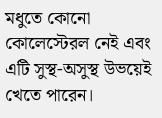মধুতে কোনো কোলেস্টেরল নেই এবং এটি সুস্থ-অসুস্থ উভয়েই খেতে পারেন।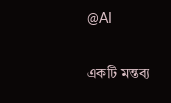@AI


একটি মন্তব্য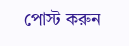পোস্ট করুন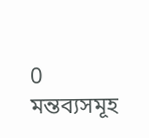0 মন্তব্যসমূহ